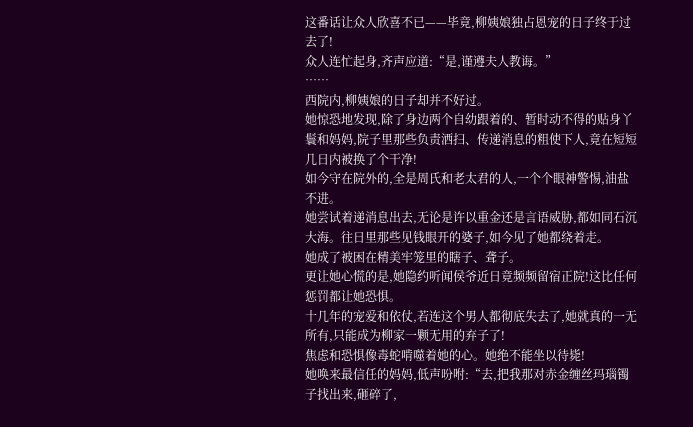这番话让众人欣喜不已——毕竟,柳姨娘独占恩宠的日子终于过去了!
众人连忙起身,齐声应道:“是,谨遵夫人教诲。”
……
西院内,柳姨娘的日子却并不好过。
她惊恐地发现,除了身边两个自幼跟着的、暂时动不得的贴身丫鬟和妈妈,院子里那些负责洒扫、传递消息的粗使下人,竟在短短几日内被换了个干净!
如今守在院外的,全是周氏和老太君的人,一个个眼神警惕,油盐不进。
她尝试着递消息出去,无论是许以重金还是言语威胁,都如同石沉大海。往日里那些见钱眼开的婆子,如今见了她都绕着走。
她成了被困在精美牢笼里的瞎子、聋子。
更让她心慌的是,她隐约听闻侯爷近日竟频频留宿正院!这比任何惩罚都让她恐惧。
十几年的宠爱和依仗,若连这个男人都彻底失去了,她就真的一无所有,只能成为柳家一颗无用的弃子了!
焦虑和恐惧像毒蛇啃噬着她的心。她绝不能坐以待毙!
她唤来最信任的妈妈,低声吩咐:“去,把我那对赤金缠丝玛瑙镯子找出来,砸碎了,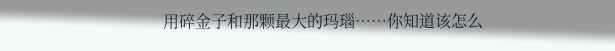用碎金子和那颗最大的玛瑙……你知道该怎么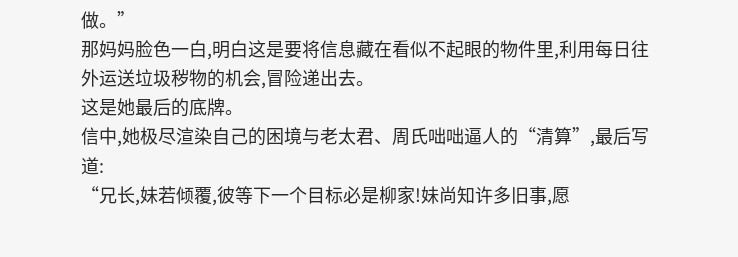做。”
那妈妈脸色一白,明白这是要将信息藏在看似不起眼的物件里,利用每日往外运送垃圾秽物的机会,冒险递出去。
这是她最后的底牌。
信中,她极尽渲染自己的困境与老太君、周氏咄咄逼人的“清算”,最后写道:
“兄长,妹若倾覆,彼等下一个目标必是柳家!妹尚知许多旧事,愿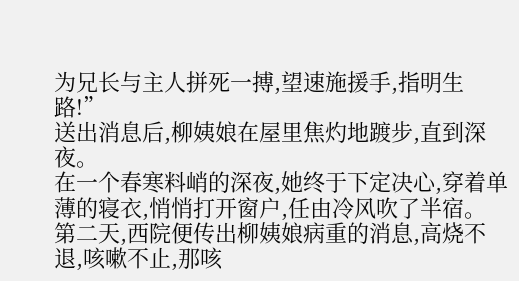为兄长与主人拼死一搏,望速施援手,指明生路!”
送出消息后,柳姨娘在屋里焦灼地踱步,直到深夜。
在一个春寒料峭的深夜,她终于下定决心,穿着单薄的寝衣,悄悄打开窗户,任由冷风吹了半宿。
第二天,西院便传出柳姨娘病重的消息,高烧不退,咳嗽不止,那咳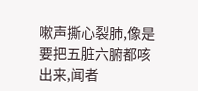嗽声撕心裂肺,像是要把五脏六腑都咳出来,闻者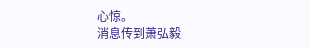心惊。
消息传到萧弘毅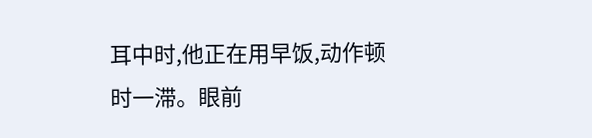耳中时,他正在用早饭,动作顿时一滞。眼前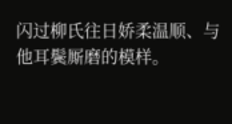闪过柳氏往日娇柔温顺、与他耳鬓厮磨的模样。